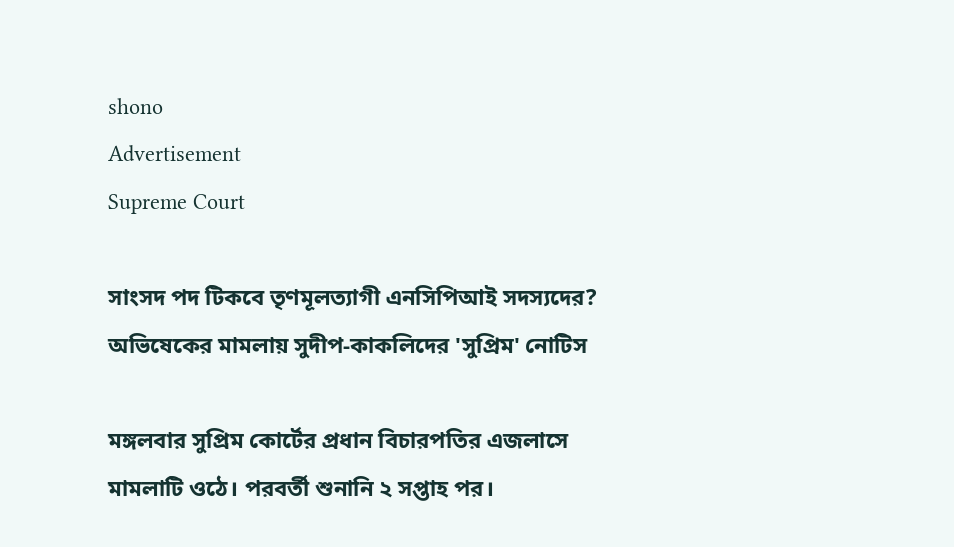shono
Advertisement
Supreme Court

সাংসদ পদ টিকবে তৃণমূলত্যাগী এনসিপিআই সদস্যদের? অভিষেকের মামলায় সুদীপ-কাকলিদের 'সুপ্রিম' নোটিস

মঙ্গলবার সুপ্রিম কোর্টের প্রধান বিচারপতির এজলাসে মামলাটি ওঠে। পরবর্তী শুনানি ২ সপ্তাহ পর।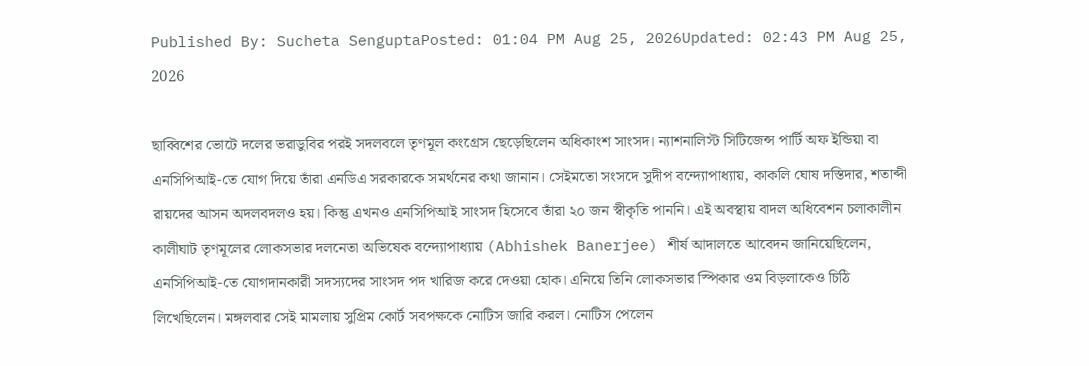Published By: Sucheta SenguptaPosted: 01:04 PM Aug 25, 2026Updated: 02:43 PM Aug 25, 2026

ছাব্বিশের ভোটে দলের ভরাডুবির পরই সদলবলে তৃণমূল কংগ্রেস ছেড়েছিলেন অধিকাংশ সাংসদ। ন্যাশনালিস্ট সিটিজেন্স পার্টি অফ ইন্ডিয়া বা এনসিপিআই-তে যোগ দিয়ে তাঁরা এনডিএ সরকারকে সমর্থনের কথা জানান। সেইমতো সংসদে সুদীপ বন্দ্যোপাধ্যায়, কাকলি ঘোষ দস্তিদার, শতাব্দী রায়দের আসন অদলবদলও হয়। কিন্তু এখনও এনসিপিআই সাংসদ হিসেবে তাঁরা ২০ জন স্বীকৃতি পাননি। এই অবস্থায় বাদল অধিবেশন চলাকালীন কালীঘাট তৃণমূলের লোকসভার দলনেতা অভিষেক বন্দ্যোপাধ্যায় (Abhishek Banerjee) শীর্ষ আদালতে আবেদন জানিয়েছিলেন, এনসিপিআই-তে যোগদানকারী সদস্যদের সাংসদ পদ খারিজ করে দেওয়া হোক। এনিয়ে তিনি লোকসভার স্পিকার ওম বিড়লাকেও চিঠি লিখেছিলেন। মঙ্গলবার সেই মামলায় সুপ্রিম কোর্ট সবপক্ষকে নোটিস জারি করল। নোটিস পেলেন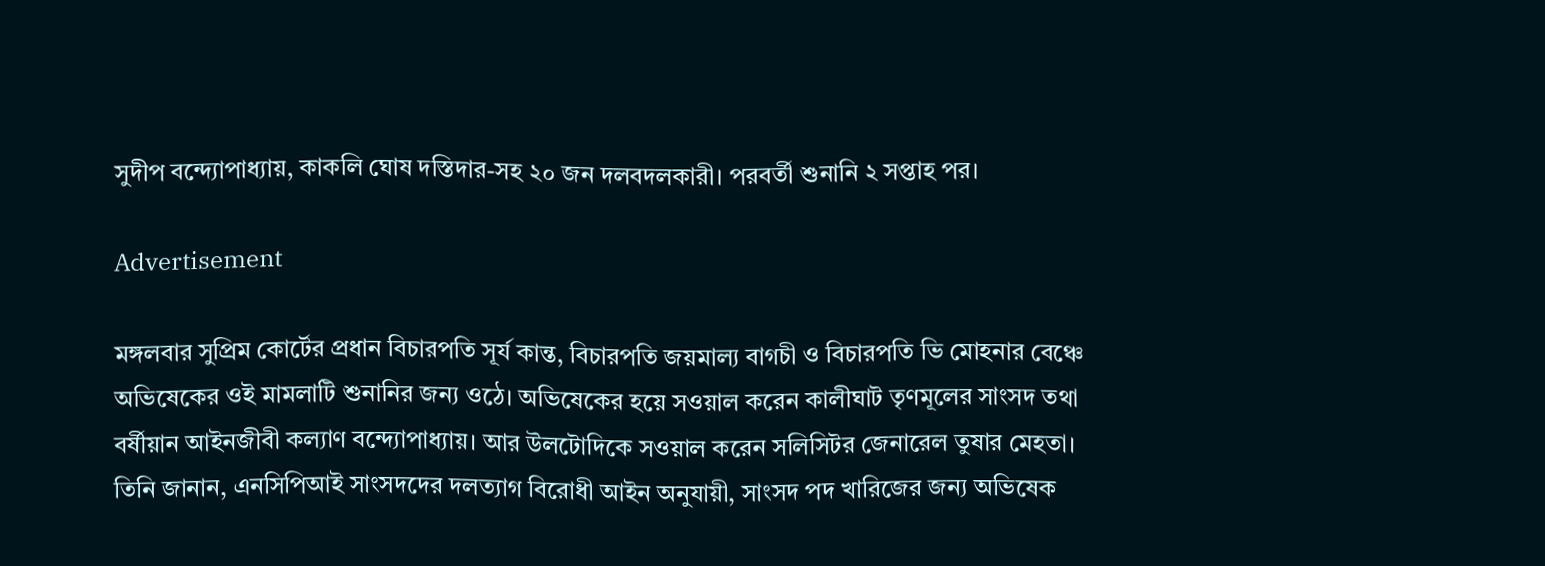সুদীপ বন্দ্যোপাধ্যায়, কাকলি ঘোষ দস্তিদার-সহ ২০ জন দলবদলকারী। পরবর্তী শুনানি ২ সপ্তাহ পর।

Advertisement

মঙ্গলবার সুপ্রিম কোর্টের প্রধান বিচারপতি সূর্য কান্ত, বিচারপতি জয়মাল্য বাগচী ও বিচারপতি ভি মোহনার বেঞ্চে অভিষেকের ওই মামলাটি শুনানির জন্য ওঠে। অভিষেকের হয়ে সওয়াল করেন কালীঘাট তৃণমূলের সাংসদ তথা বর্ষীয়ান আইনজীবী কল্যাণ বন্দ্যোপাধ্যায়। আর উলটোদিকে সওয়াল করেন সলিসিটর জেনারেল তুষার মেহতা। তিনি জানান, এনসিপিআই সাংসদদের দলত্যাগ বিরোধী আইন অনুযায়ী, সাংসদ পদ খারিজের জন্য অভিষেক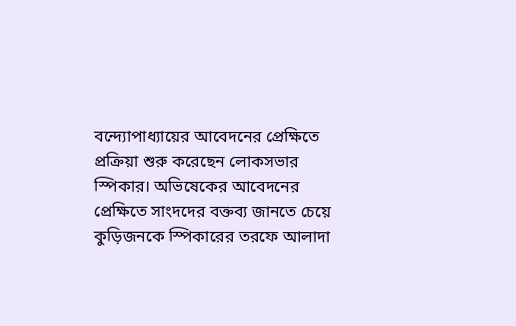বন্দ্যোপাধ্যায়ের আবেদনের প্রেক্ষিতে প্রক্রিয়া শুরু করেছেন লোকসভার স্পিকার। অভিষেকের আবেদনের প্রেক্ষিতে সাংদদের বক্তব্য জানতে চেয়ে কুড়িজনকে স্পিকারের তরফে আলাদা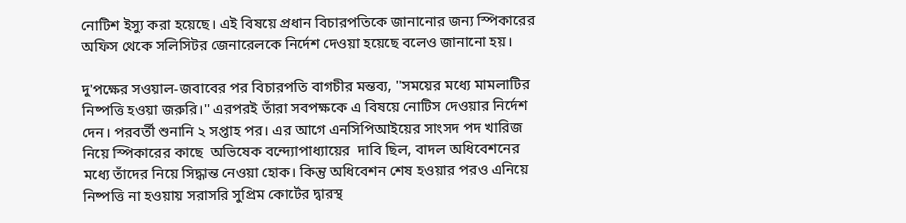নোটিশ ইস্যু করা হয়েছে। এই বিষয়ে প্রধান বিচারপতিকে জানানোর জন্য স্পিকারের অফিস থেকে সলিসিটর জেনারেলকে নির্দেশ দেওয়া হয়েছে বলেও জানানো হয়।

দু'পক্ষের সওয়াল-জবাবের পর বিচারপতি বাগচীর মন্তব্য, ''সময়ের মধ্যে মামলাটির নিষ্পত্তি হওয়া জরুরি।'' এরপরই তাঁরা সবপক্ষকে এ বিষয়ে নোটিস দেওয়ার নির্দেশ দেন। পরবর্তী শুনানি ২ সপ্তাহ পর। এর আগে এনসিপিআইয়ের সাংসদ পদ খারিজ নিয়ে স্পিকারের কাছে  অভিষেক বন্দ্যোপাধ্যায়ের  দাবি ছিল, বাদল অধিবেশনের মধ্যে তাঁদের নিয়ে সিদ্ধান্ত নেওয়া হোক। কিন্তু অধিবেশন শেষ হওয়ার পরও এনিয়ে নিষ্পত্তি না হওয়ায় সরাসরি সুপ্রিম কোর্টের দ্বারস্থ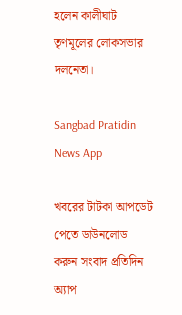হলেন কালীঘাট তৃণমূলের লোকসভার দলনেতা।

Sangbad Pratidin News App

খবরের টাটকা আপডেট পেতে ডাউনলোড করুন সংবাদ প্রতিদিন অ্যাপ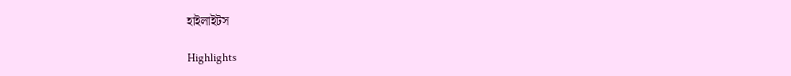হাইলাইটস

Highlights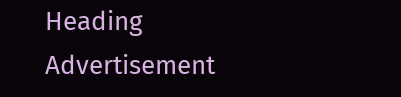Heading
Advertisement